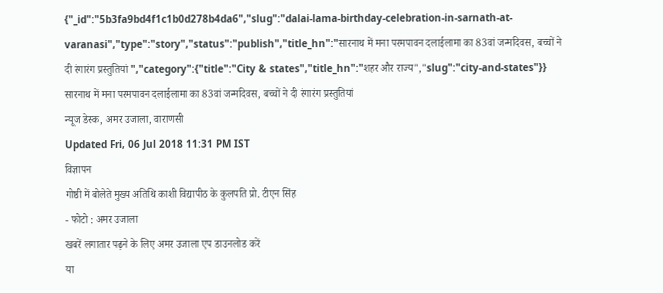{"_id":"5b3fa9bd4f1c1b0d278b4da6","slug":"dalai-lama-birthday-celebration-in-sarnath-at-varanasi","type":"story","status":"publish","title_hn":"सारनाथ में मना परमपावन दलाईलामा का 83वां जन्मदिवस, बच्चों ने दी रंगारंग प्रस्तुतियां ","category":{"title":"City & states","title_hn":"शहर और राज्य","slug":"city-and-states"}}
सारनाथ में मना परमपावन दलाईलामा का 83वां जन्मदिवस, बच्चों ने दी रंगारंग प्रस्तुतियां
न्यूज डेस्क, अमर उजाला, वाराणसी
Updated Fri, 06 Jul 2018 11:31 PM IST
विज्ञापन
गोष्ठी में बोलेते मुख्य अतिथि काशी विद्यापीठ के कुलपति प्रो. टीएन सिंह
- फोटो : अमर उजाला
खबरें लगातार पढ़ने के लिए अमर उजाला एप डाउनलोड करें
या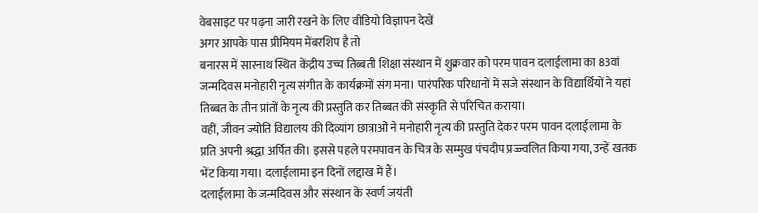वेबसाइट पर पढ़ना जारी रखने के लिए वीडियो विज्ञापन देखें
अगर आपके पास प्रीमियम मेंबरशिप है तो
बनारस में सारनाथ स्थित केंद्रीय उच्च तिब्बती शिक्षा संस्थान में शुक्रवार को परम पावन दलाईलामा का 83वां जन्मदिवस मनोहारी नृत्य संगीत के कार्यक्रमों संग मना। पारंपरिक परिधानों में सजे संस्थान के विद्यार्थियों ने यहां तिब्बत के तीन प्रांतों के नृत्य की प्रस्तुति कर तिब्बत की संस्कृति से परिचित कराया।
वहीं, जीवन ज्योति विद्यालय की दिव्यांग छात्राओं ने मनोहारी नृत्य की प्रस्तुति देकर परम पावन दलाईलामा के प्रति अपनी श्रद्धा अर्पित की। इससे पहले परमपावन के चित्र के सम्मुख पंचदीप प्रज्ज्वलित किया गया, उन्हें खतक भेंट किया गया। दलाईलामा इन दिनों लद्दाख में हैं।
दलाईलामा के जन्मदिवस और संस्थान के स्वर्ण जयंती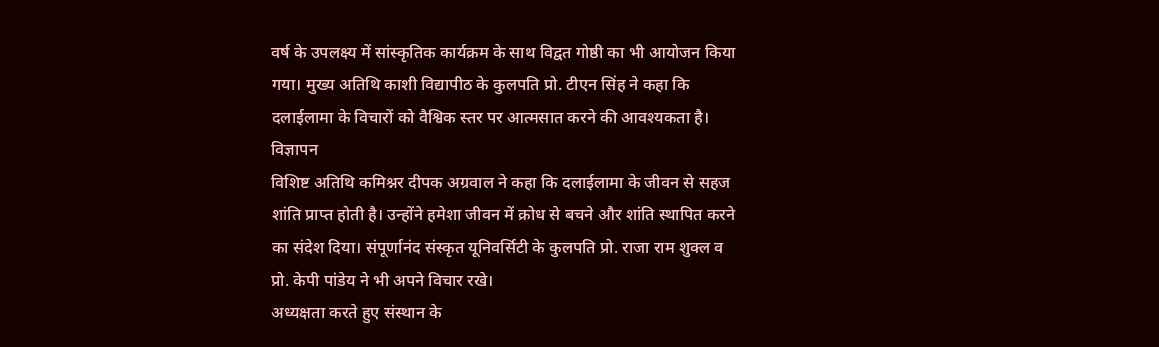वर्ष के उपलक्ष्य में सांस्कृतिक कार्यक्रम के साथ विद्वत गोष्ठी का भी आयोजन किया गया। मुख्य अतिथि काशी विद्यापीठ के कुलपति प्रो. टीएन सिंह ने कहा कि दलाईलामा के विचारों को वैश्विक स्तर पर आत्मसात करने की आवश्यकता है।
विज्ञापन
विशिष्ट अतिथि कमिश्नर दीपक अग्रवाल ने कहा कि दलाईलामा के जीवन से सहज शांति प्राप्त होती है। उन्होंने हमेशा जीवन में क्रोध से बचने और शांति स्थापित करने का संदेश दिया। संपूर्णानंद संस्कृत यूनिवर्सिटी के कुलपति प्रो. राजा राम शुक्ल व प्रो. केपी पांडेय ने भी अपने विचार रखे।
अध्यक्षता करते हुए संस्थान के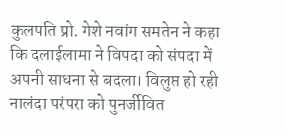कुलपति प्रो. गेशे नवांग समतेन ने कहा कि दलाईलामा ने विपदा को संपदा में अपनी साधना से बदला। विलुप्त हो रही नालंदा परंपरा को पुनर्जीवित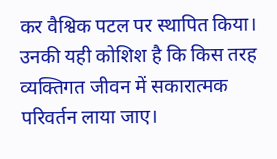कर वैश्विक पटल पर स्थापित किया। उनकी यही कोशिश है कि किस तरह व्यक्तिगत जीवन में सकारात्मक परिवर्तन लाया जाए।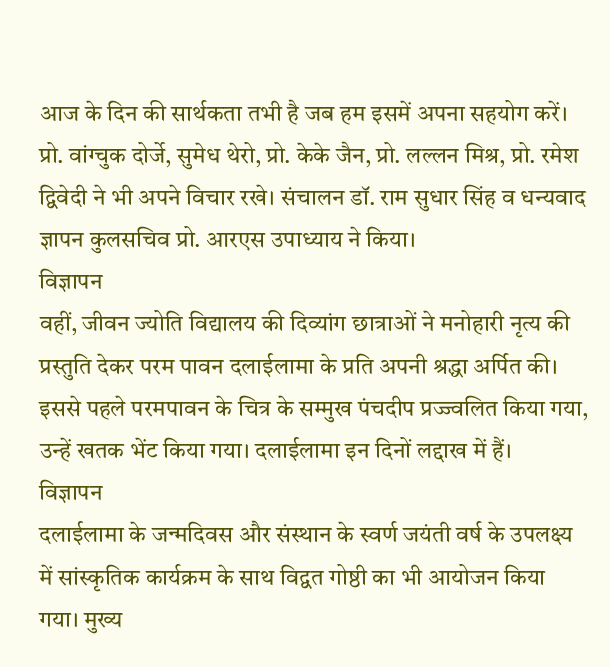आज के दिन की सार्थकता तभी है जब हम इसमें अपना सहयोग करें। प्रो. वांग्चुक दोर्जे, सुमेध थेरो, प्रो. केके जैन, प्रो. लल्लन मिश्र, प्रो. रमेश द्विवेदी ने भी अपने विचार रखे। संचालन डॉ. राम सुधार सिंह व धन्यवाद ज्ञापन कुलसचिव प्रो. आरएस उपाध्याय ने किया।
विज्ञापन
वहीं, जीवन ज्योति विद्यालय की दिव्यांग छात्राओं ने मनोहारी नृत्य की प्रस्तुति देकर परम पावन दलाईलामा के प्रति अपनी श्रद्धा अर्पित की। इससे पहले परमपावन के चित्र के सम्मुख पंचदीप प्रज्ज्वलित किया गया, उन्हें खतक भेंट किया गया। दलाईलामा इन दिनों लद्दाख में हैं।
विज्ञापन
दलाईलामा के जन्मदिवस और संस्थान के स्वर्ण जयंती वर्ष के उपलक्ष्य में सांस्कृतिक कार्यक्रम के साथ विद्वत गोष्ठी का भी आयोजन किया गया। मुख्य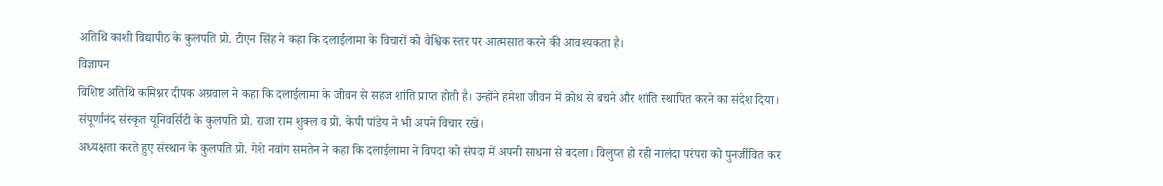अतिथि काशी विद्यापीठ के कुलपति प्रो. टीएन सिंह ने कहा कि दलाईलामा के विचारों को वैश्विक स्तर पर आत्मसात करने की आवश्यकता है।
विज्ञापन
विशिष्ट अतिथि कमिश्नर दीपक अग्रवाल ने कहा कि दलाईलामा के जीवन से सहज शांति प्राप्त होती है। उन्होंने हमेशा जीवन में क्रोध से बचने और शांति स्थापित करने का संदेश दिया। संपूर्णानंद संस्कृत यूनिवर्सिटी के कुलपति प्रो. राजा राम शुक्ल व प्रो. केपी पांडेय ने भी अपने विचार रखे।
अध्यक्षता करते हुए संस्थान के कुलपति प्रो. गेशे नवांग समतेन ने कहा कि दलाईलामा ने विपदा को संपदा में अपनी साधना से बदला। विलुप्त हो रही नालंदा परंपरा को पुनर्जीवित कर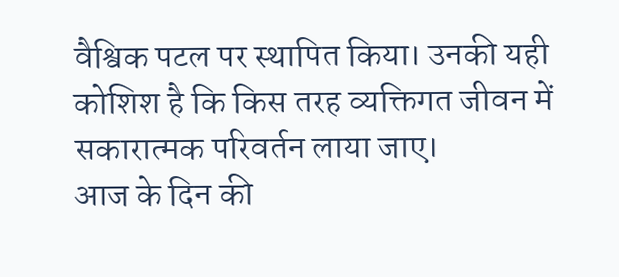वैश्विक पटल पर स्थापित किया। उनकी यही कोशिश है कि किस तरह व्यक्तिगत जीवन में सकारात्मक परिवर्तन लाया जाए।
आज के दिन की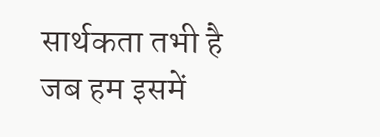सार्थकता तभी है जब हम इसमें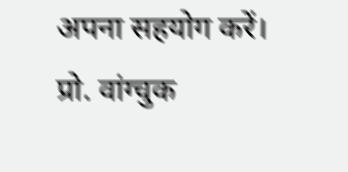अपना सहयोग करें। प्रो. वांग्चुक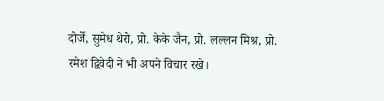दोर्जे, सुमेध थेरो, प्रो. केके जैन, प्रो. लल्लन मिश्र, प्रो. रमेश द्विवेदी ने भी अपने विचार रखे।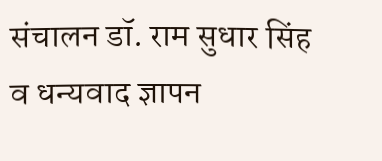संचालन डॉ. राम सुधार सिंह व धन्यवाद ज्ञापन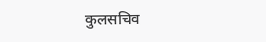कुलसचिव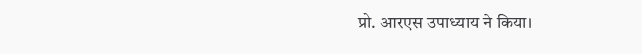प्रो. आरएस उपाध्याय ने किया।